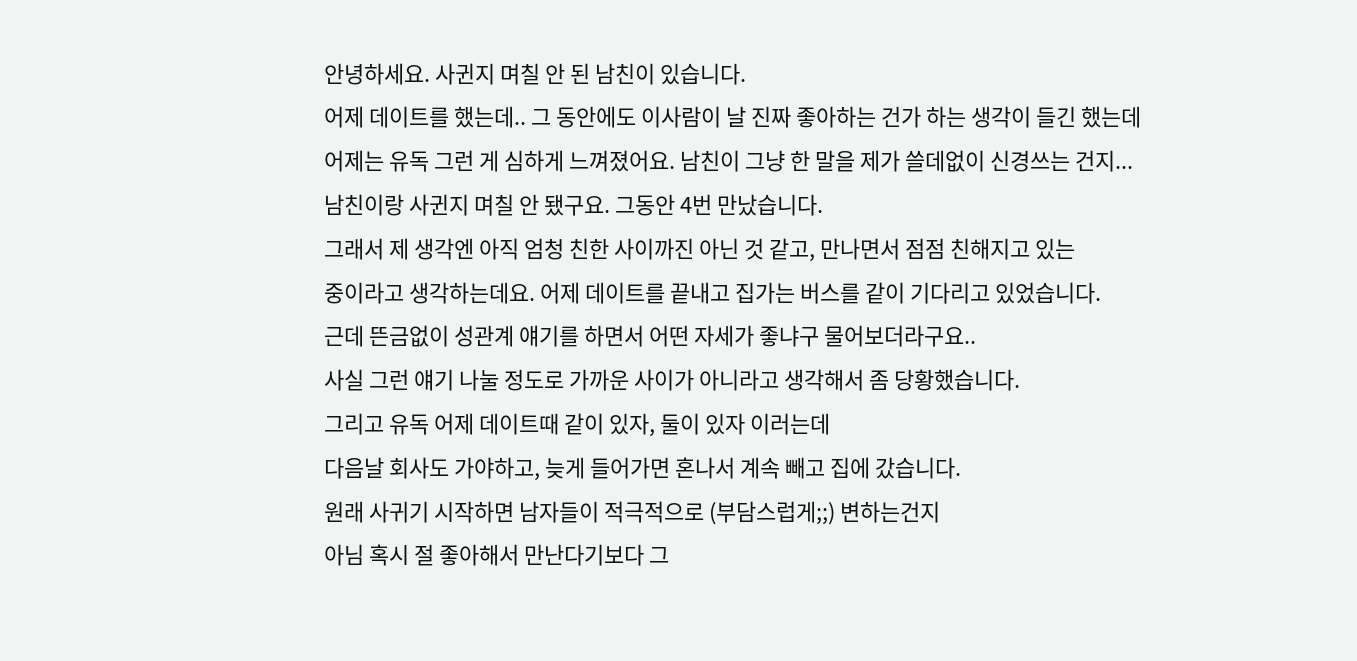안녕하세요. 사귄지 며칠 안 된 남친이 있습니다.
어제 데이트를 했는데.. 그 동안에도 이사람이 날 진짜 좋아하는 건가 하는 생각이 들긴 했는데
어제는 유독 그런 게 심하게 느껴졌어요. 남친이 그냥 한 말을 제가 쓸데없이 신경쓰는 건지...
남친이랑 사귄지 며칠 안 됐구요. 그동안 4번 만났습니다.
그래서 제 생각엔 아직 엄청 친한 사이까진 아닌 것 같고, 만나면서 점점 친해지고 있는
중이라고 생각하는데요. 어제 데이트를 끝내고 집가는 버스를 같이 기다리고 있었습니다.
근데 뜬금없이 성관계 얘기를 하면서 어떤 자세가 좋냐구 물어보더라구요..
사실 그런 얘기 나눌 정도로 가까운 사이가 아니라고 생각해서 좀 당황했습니다.
그리고 유독 어제 데이트때 같이 있자, 둘이 있자 이러는데
다음날 회사도 가야하고, 늦게 들어가면 혼나서 계속 빼고 집에 갔습니다.
원래 사귀기 시작하면 남자들이 적극적으로 (부담스럽게;;) 변하는건지
아님 혹시 절 좋아해서 만난다기보다 그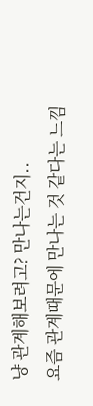냥 관계해보려고? 만나는건지..
요즘 관계때문에 만나는 것 같다는 느낌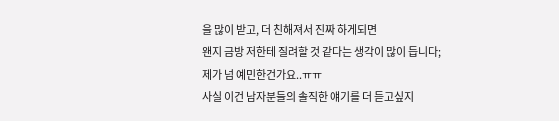을 많이 받고, 더 친해져서 진짜 하게되면
왠지 금방 저한테 질려할 것 같다는 생각이 많이 듭니다;
제가 넘 예민한건가요..ㅠㅠ
사실 이건 남자분들의 솔직한 얘기를 더 듣고싶지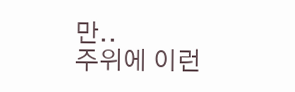만..
주위에 이런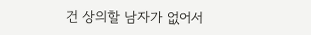건 상의할 남자가 없어서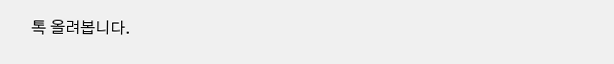톡 올려봅니다.